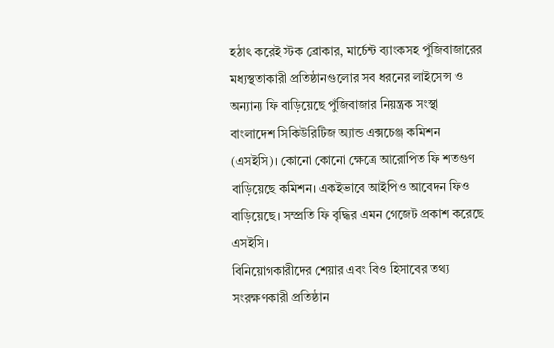হঠাৎ করেই স্টক ব্রোকার, মার্চেন্ট ব্যাংকসহ পুঁজিবাজারের মধ্যস্থতাকারী প্রতিষ্ঠানগুলোর সব ধরনের লাইসেন্স ও অন্যান্য ফি বাড়িয়েছে পুঁজিবাজার নিয়ন্ত্রক সংস্থা বাংলাদেশ সিকিউরিটিজ অ্যান্ড এক্সচেঞ্জ কমিশন (এসইসি)। কোনো কোনো ক্ষেত্রে আরোপিত ফি শতগুণ বাড়িয়েছে কমিশন। একইভাবে আইপিও আবেদন ফিও বাড়িয়েছে। সম্প্রতি ফি বৃদ্ধির এমন গেজেট প্রকাশ করেছে এসইসি।
বিনিয়োগকারীদের শেয়ার এবং বিও হিসাবের তথ্য সংরক্ষণকারী প্রতিষ্ঠান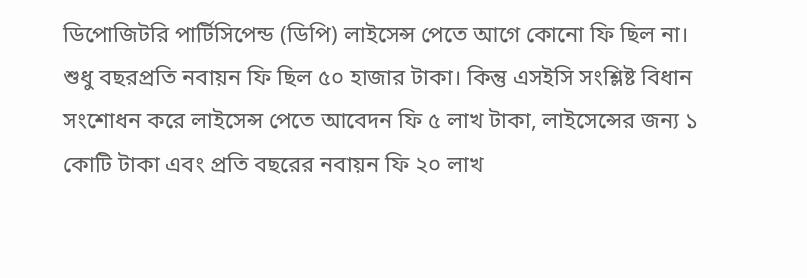ডিপোজিটরি পার্টিসিপেন্ড (ডিপি) লাইসেন্স পেতে আগে কোনো ফি ছিল না। শুধু বছরপ্রতি নবায়ন ফি ছিল ৫০ হাজার টাকা। কিন্তু এসইসি সংশ্লিষ্ট বিধান সংশোধন করে লাইসেন্স পেতে আবেদন ফি ৫ লাখ টাকা, লাইসেন্সের জন্য ১ কোটি টাকা এবং প্রতি বছরের নবায়ন ফি ২০ লাখ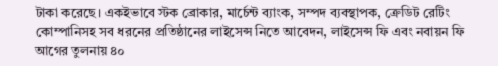টাকা করেছে। একইভাবে স্টক ব্রোকার, মার্চেন্ট ব্যাংক, সম্পদ ব্যবস্থাপক, ক্রেডিট রেটিং কোম্পানিসহ সব ধরনের প্রতিষ্ঠানের লাইসেন্স নিতে আবেদন, লাইসেন্স ফি এবং নবায়ন ফি আগের তুলনায় ৪০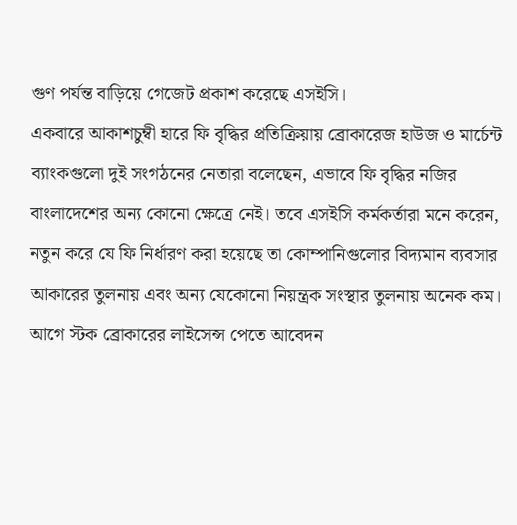গুণ পর্যন্ত বাড়িয়ে গেজেট প্রকাশ করেছে এসইসি।
একবারে আকাশচুম্বী হারে ফি বৃদ্ধির প্রতিক্রিয়ায় ব্রোকারেজ হাউজ ও মার্চেন্ট ব্যাংকগুলো দুই সংগঠনের নেতারা বলেছেন, এভাবে ফি বৃদ্ধির নজির বাংলাদেশের অন্য কোনো ক্ষেত্রে নেই। তবে এসইসি কর্মকর্তারা মনে করেন, নতুন করে যে ফি নির্ধারণ করা হয়েছে তা কোম্পানিগুলোর বিদ্যমান ব্যবসার আকারের তুলনায় এবং অন্য যেকোনো নিয়ন্ত্রক সংস্থার তুলনায় অনেক কম।
আগে স্টক ব্রোকারের লাইসেন্স পেতে আবেদন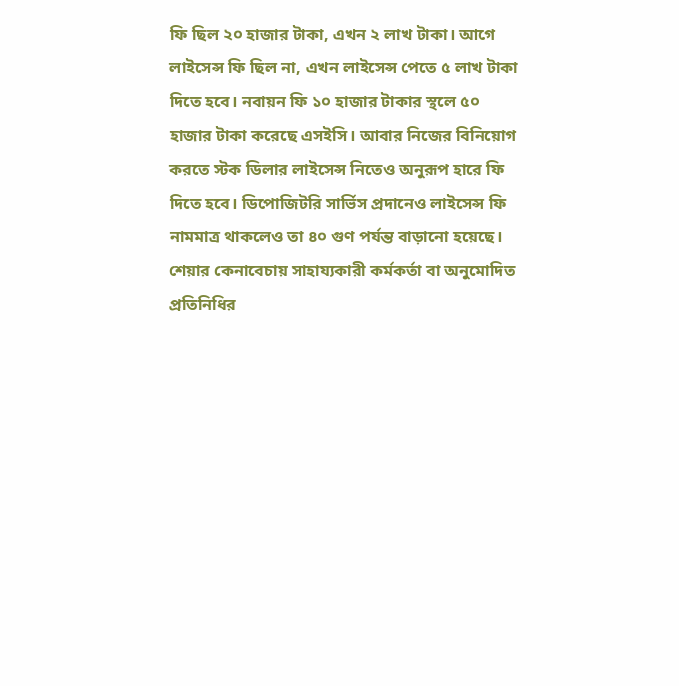ফি ছিল ২০ হাজার টাকা, এখন ২ লাখ টাকা। আগে লাইসেন্স ফি ছিল না, এখন লাইসেন্স পেতে ৫ লাখ টাকা দিতে হবে। নবায়ন ফি ১০ হাজার টাকার স্থলে ৫০ হাজার টাকা করেছে এসইসি। আবার নিজের বিনিয়োগ করতে স্টক ডিলার লাইসেন্স নিতেও অনুরূপ হারে ফি দিতে হবে। ডিপোজিটরি সার্ভিস প্রদানেও লাইসেন্স ফি নামমাত্র থাকলেও তা ৪০ গুণ পর্যন্ত বাড়ানো হয়েছে।
শেয়ার কেনাবেচায় সাহায্যকারী কর্মকর্তা বা অনুমোদিত প্রতিনিধির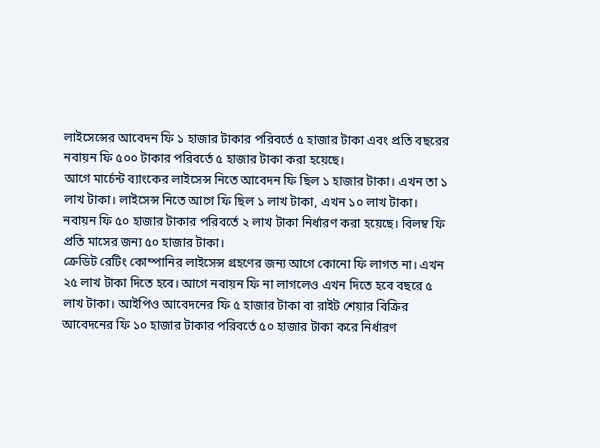লাইসেন্সের আবেদন ফি ১ হাজার টাকার পরিবর্তে ৫ হাজার টাকা এবং প্রতি বছরের নবায়ন ফি ৫০০ টাকার পরিবর্তে ৫ হাজার টাকা করা হয়েছে।
আগে মার্চেন্ট ব্যাংকের লাইসেন্স নিতে আবেদন ফি ছিল ১ হাজার টাকা। এখন তা ১ লাখ টাকা। লাইসেন্স নিতে আগে ফি ছিল ১ লাখ টাকা, এখন ১০ লাখ টাকা। নবায়ন ফি ৫০ হাজার টাকার পরিবর্তে ২ লাখ টাকা নির্ধারণ করা হয়েছে। বিলম্ব ফি প্রতি মাসের জন্য ৫০ হাজার টাকা।
ক্রেডিট রেটিং কোম্পানির লাইসেন্স গ্রহণের জন্য আগে কোনো ফি লাগত না। এখন ২৫ লাখ টাকা দিতে হবে। আগে নবায়ন ফি না লাগলেও এখন দিতে হবে বছরে ৫ লাখ টাকা। আইপিও আবেদনের ফি ৫ হাজার টাকা বা রাইট শেয়ার বিক্রির আবেদনের ফি ১০ হাজার টাকার পরিবর্তে ৫০ হাজার টাকা করে নির্ধারণ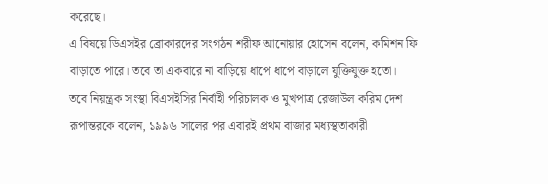করেছে।
এ বিষয়ে ডিএসইর ব্রোকারদের সংগঠন শরীফ আনোয়ার হোসেন বলেন, কমিশন ফি বাড়াতে পারে। তবে তা একবারে না বাড়িয়ে ধাপে ধাপে বাড়ালে যুক্তিযুক্ত হতো।
তবে নিয়ন্ত্রক সংস্থা বিএসইসির নির্বাহী পরিচালক ও মুখপাত্র রেজাউল করিম দেশ রূপান্তরকে বলেন, ১৯৯৬ সালের পর এবারই প্রথম বাজার মধ্যস্থতাকারী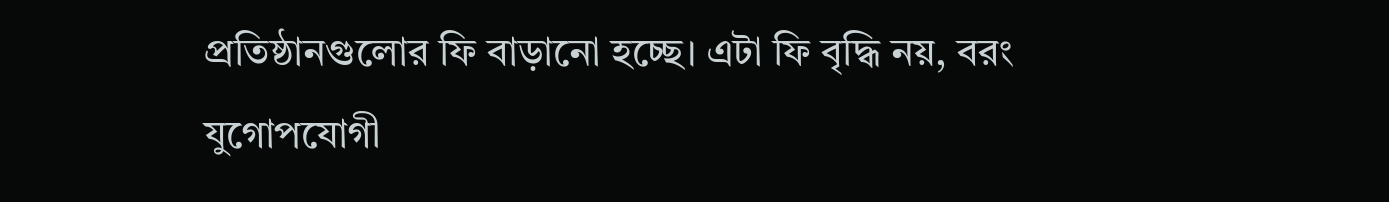প্রতিষ্ঠানগুলোর ফি বাড়ানো হচ্ছে। এটা ফি বৃদ্ধি নয়, বরং যুগোপযোগী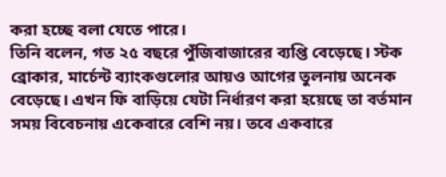করা হচ্ছে বলা যেতে পারে।
তিনি বলেন, গত ২৫ বছরে পুঁজিবাজারের ব্যপ্তি বেড়েছে। স্টক ব্রোকার, মার্চেন্ট ব্যাংকগুলোর আয়ও আগের তুলনায় অনেক বেড়েছে। এখন ফি বাড়িয়ে যেটা নির্ধারণ করা হয়েছে তা বর্তমান সময় বিবেচনায় একেবারে বেশি নয়। তবে একবারে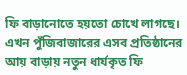ফি বাড়ানোতে হয়তো চোখে লাগছে। এখন পুঁজিবাজারের এসব প্রতিষ্ঠানের আয় বাড়ায় নতুন ধার্যকৃত ফি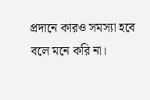প্রদানে কারও সমস্যা হবে বলে মনে করি না।